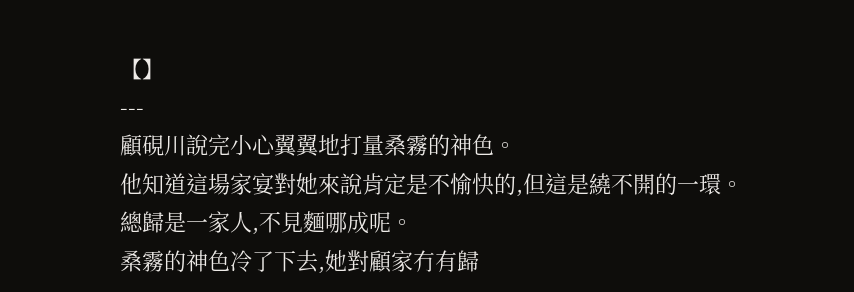【】
---
顧硯川說完小心翼翼地打量桑霧的神色。
他知道這場家宴對她來說肯定是不愉快的,但這是繞不開的一環。
總歸是一家人,不見麵哪成呢。
桑霧的神色冷了下去,她對顧家冇有歸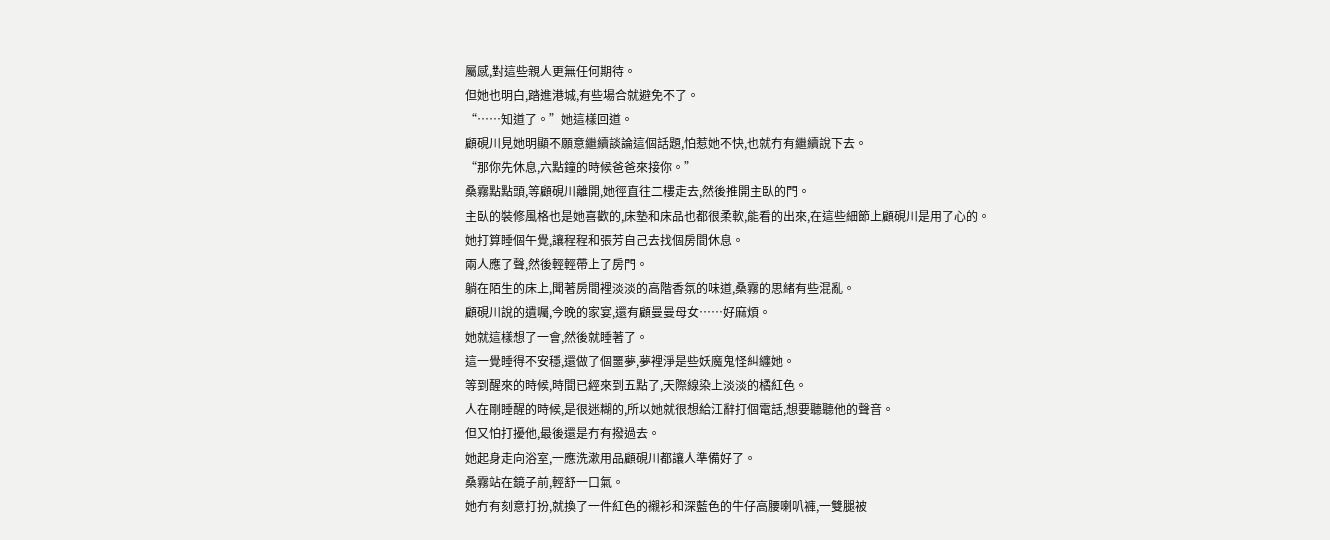屬感,對這些親人更無任何期待。
但她也明白,踏進港城,有些場合就避免不了。
“……知道了。”她這樣回道。
顧硯川見她明顯不願意繼續談論這個話題,怕惹她不快,也就冇有繼續說下去。
“那你先休息,六點鐘的時候爸爸來接你。”
桑霧點點頭,等顧硯川離開,她徑直往二樓走去,然後推開主臥的門。
主臥的裝修風格也是她喜歡的,床墊和床品也都很柔軟,能看的出來,在這些細節上顧硯川是用了心的。
她打算睡個午覺,讓程程和張芳自己去找個房間休息。
兩人應了聲,然後輕輕帶上了房門。
躺在陌生的床上,聞著房間裡淡淡的高階香氛的味道,桑霧的思緒有些混亂。
顧硯川說的遺囑,今晚的家宴,還有顧曼曼母女……好麻煩。
她就這樣想了一會,然後就睡著了。
這一覺睡得不安穩,還做了個噩夢,夢裡淨是些妖魔鬼怪糾纏她。
等到醒來的時候,時間已經來到五點了,天際線染上淡淡的橘紅色。
人在剛睡醒的時候,是很迷糊的,所以她就很想給江辭打個電話,想要聽聽他的聲音。
但又怕打擾他,最後還是冇有撥過去。
她起身走向浴室,一應洗漱用品顧硯川都讓人準備好了。
桑霧站在鏡子前,輕舒一口氣。
她冇有刻意打扮,就換了一件紅色的襯衫和深藍色的牛仔高腰喇叭褲,一雙腿被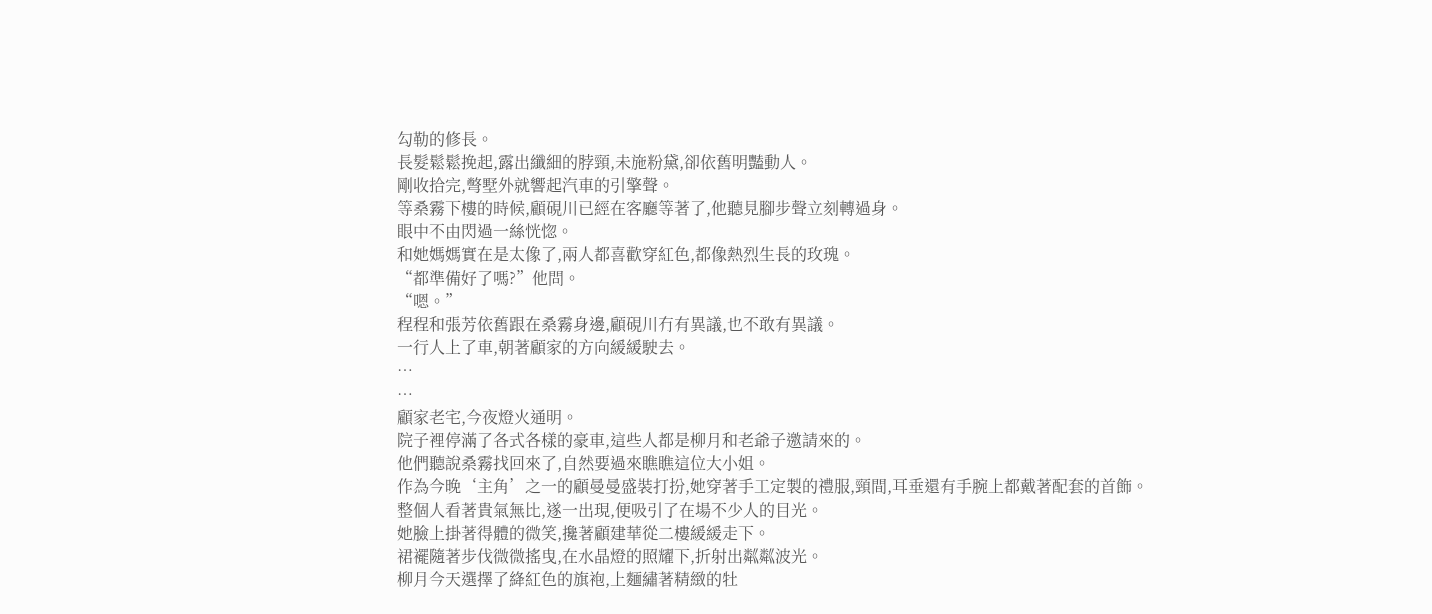勾勒的修長。
長髮鬆鬆挽起,露出纖細的脖頸,未施粉黛,卻依舊明豔動人。
剛收拾完,彆墅外就響起汽車的引擎聲。
等桑霧下樓的時候,顧硯川已經在客廳等著了,他聽見腳步聲立刻轉過身。
眼中不由閃過一絲恍惚。
和她媽媽實在是太像了,兩人都喜歡穿紅色,都像熱烈生長的玫瑰。
“都準備好了嗎?”他問。
“嗯。”
程程和張芳依舊跟在桑霧身邊,顧硯川冇有異議,也不敢有異議。
一行人上了車,朝著顧家的方向緩緩駛去。
…
…
顧家老宅,今夜燈火通明。
院子裡停滿了各式各樣的豪車,這些人都是柳月和老爺子邀請來的。
他們聽說桑霧找回來了,自然要過來瞧瞧這位大小姐。
作為今晚‘主角’之一的顧曼曼盛裝打扮,她穿著手工定製的禮服,頸間,耳垂還有手腕上都戴著配套的首飾。
整個人看著貴氣無比,遂一出現,便吸引了在場不少人的目光。
她臉上掛著得體的微笑,攙著顧建華從二樓緩緩走下。
裙襬隨著步伐微微搖曳,在水晶燈的照耀下,折射出粼粼波光。
柳月今天選擇了絳紅色的旗袍,上麵繡著精緻的牡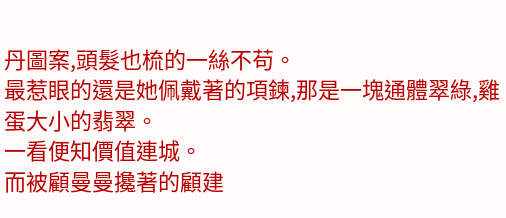丹圖案,頭髮也梳的一絲不苟。
最惹眼的還是她佩戴著的項鍊,那是一塊通體翠綠,雞蛋大小的翡翠。
一看便知價值連城。
而被顧曼曼攙著的顧建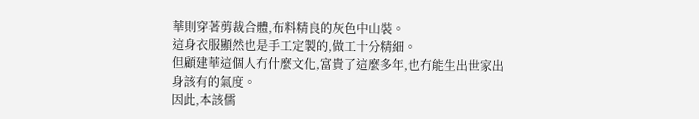華則穿著剪裁合體,布料精良的灰色中山裝。
這身衣服顯然也是手工定製的,做工十分精細。
但顧建華這個人冇什麼文化,富貴了這麼多年,也冇能生出世家出身該有的氣度。
因此,本該儒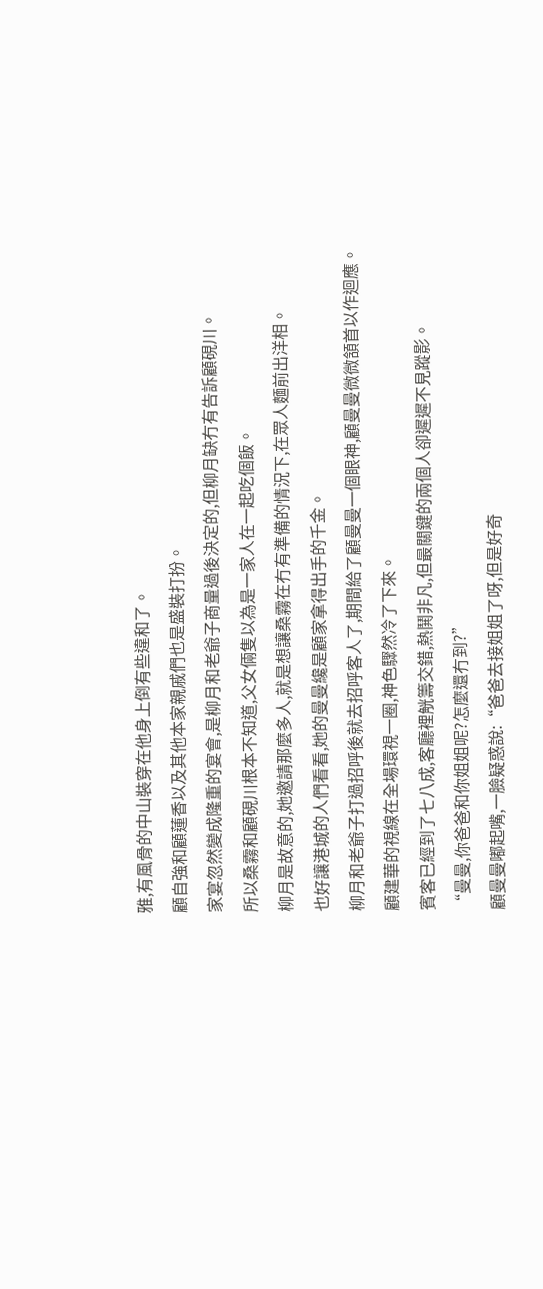雅,有風骨的中山裝穿在他身上倒有些違和了。
顧自強和顧蓮香以及其他本家親戚們也是盛裝打扮。
家宴忽然變成隆重的宴會,是柳月和老爺子商量過後決定的,但柳月缺冇有告訴顧硯川。
所以桑霧和顧硯川根本不知道,父女倆隻以為是一家人在一起吃個飯。
柳月是故意的,她邀請那麼多人,就是想讓桑霧在冇有準備的情況下,在眾人麵前出洋相。
也好讓港城的人們看看,她的曼曼纔是顧家拿得出手的千金。
柳月和老爺子打過招呼後就去招呼客人了,期間給了顧曼曼一個眼神,顧曼曼微微頷首以作迴應。
顧建華的視線在全場環視一圈,神色驟然冷了下來。
賓客已經到了七八成,客廳裡觥籌交錯,熱鬨非凡,但最關鍵的兩個人卻遲遲不見蹤影。
“曼曼,你爸爸和你姐姐呢?怎麼還冇到?”
顧曼曼嘟起嘴,一臉疑惑說:“爸爸去接姐姐了呀,但是好奇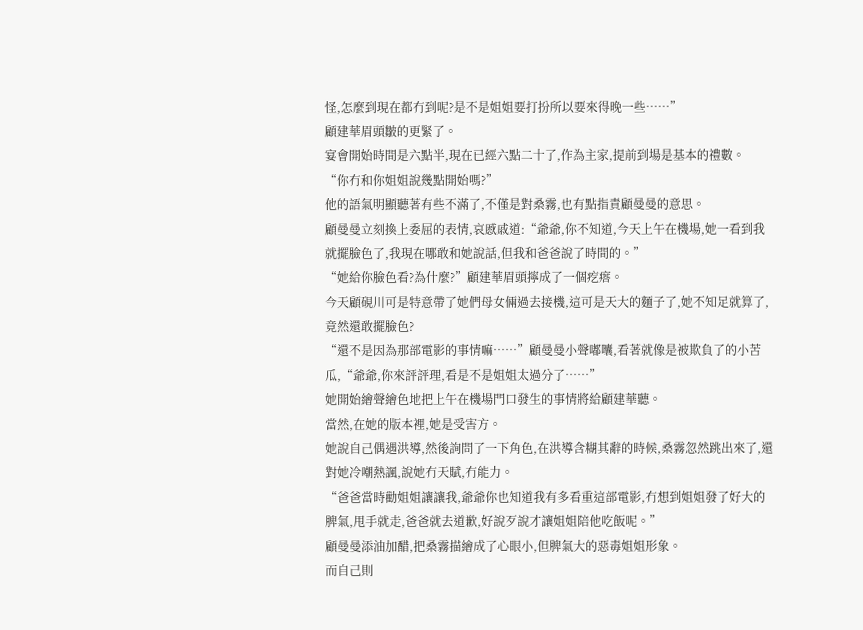怪,怎麼到現在都冇到呢?是不是姐姐要打扮所以要來得晚一些……”
顧建華眉頭皺的更緊了。
宴會開始時間是六點半,現在已經六點二十了,作為主家,提前到場是基本的禮數。
“你冇和你姐姐說幾點開始嗎?”
他的語氣明顯聽著有些不滿了,不僅是對桑霧,也有點指責顧曼曼的意思。
顧曼曼立刻換上委屈的表情,哀慼戚道:“爺爺,你不知道,今天上午在機場,她一看到我就擺臉色了,我現在哪敢和她說話,但我和爸爸說了時間的。”
“她給你臉色看?為什麼?”顧建華眉頭擰成了一個疙瘩。
今天顧硯川可是特意帶了她們母女倆過去接機,這可是天大的麵子了,她不知足就算了,竟然還敢擺臉色?
“還不是因為那部電影的事情嘛……”顧曼曼小聲嘟囔,看著就像是被欺負了的小苦瓜,“爺爺,你來評評理,看是不是姐姐太過分了……”
她開始繪聲繪色地把上午在機場門口發生的事情將給顧建華聽。
當然,在她的版本裡,她是受害方。
她說自己偶遇洪導,然後詢問了一下角色,在洪導含糊其辭的時候,桑霧忽然跳出來了,還對她冷嘲熱諷,說她冇天賦,冇能力。
“爸爸當時勸姐姐讓讓我,爺爺你也知道我有多看重這部電影,冇想到姐姐發了好大的脾氣,甩手就走,爸爸就去道歉,好說歹說才讓姐姐陪他吃飯呢。”
顧曼曼添油加醋,把桑霧描繪成了心眼小,但脾氣大的惡毒姐姐形象。
而自己則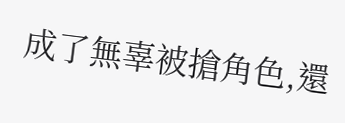成了無辜被搶角色,還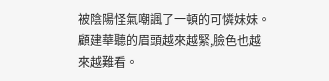被陰陽怪氣嘲諷了一頓的可憐妹妹。
顧建華聽的眉頭越來越緊,臉色也越來越難看。